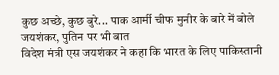कुछ अच्छे, कुछ बुरे... पाक आर्मी चीफ मुनीर के बारे में बोले जयशंकर, पुतिन पर भी बात
विदेश मंत्री एस जयशंकर ने कहा कि भारत के लिए पाकिस्तानी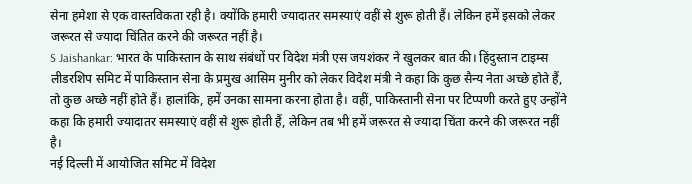सेना हमेशा से एक वास्तविकता रही है। क्योंकि हमारी ज्यादातर समस्याएं वहीं से शुरू होती हैं। लेकिन हमें इसको लेकर जरूरत से ज्यादा चिंतित करने की जरूरत नहीं है।
S Jaishankar: भारत के पाकिस्तान के साथ संबंधों पर विदेश मंत्री एस जयशंकर ने खुलकर बात की। हिंदुस्तान टाइम्स लीडरशिप समिट में पाकिस्तान सेना के प्रमुख आसिम मुनीर को लेकर विदेश मंत्री ने कहा कि कुछ सैन्य नेता अच्छे होते हैं, तो कुछ अच्छे नहीं होते हैं। हालांकि, हमें उनका सामना करना होता है। वहीं, पाकिस्तानी सेना पर टिप्पणी करते हुए उन्होंने कहा कि हमारी ज्यादातर समस्याएं वहीं से शुरू होती हैं, लेकिन तब भी हमें जरूरत से ज्यादा चिंता करने की जरूरत नहीं है।
नई दिल्ली में आयोजित समिट में विदेश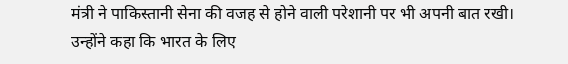मंत्री ने पाकिस्तानी सेना की वजह से होने वाली परेशानी पर भी अपनी बात रखी। उन्होंने कहा कि भारत के लिए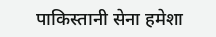पाकिस्तानी सेना हमेशा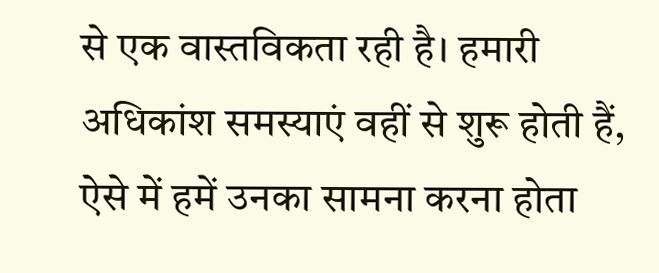से एक वास्तविकता रही है। हमारी अधिकांश समस्याएं वहीं से शुरू होती हैं, ऐसे में हमें उनका सामना करना होता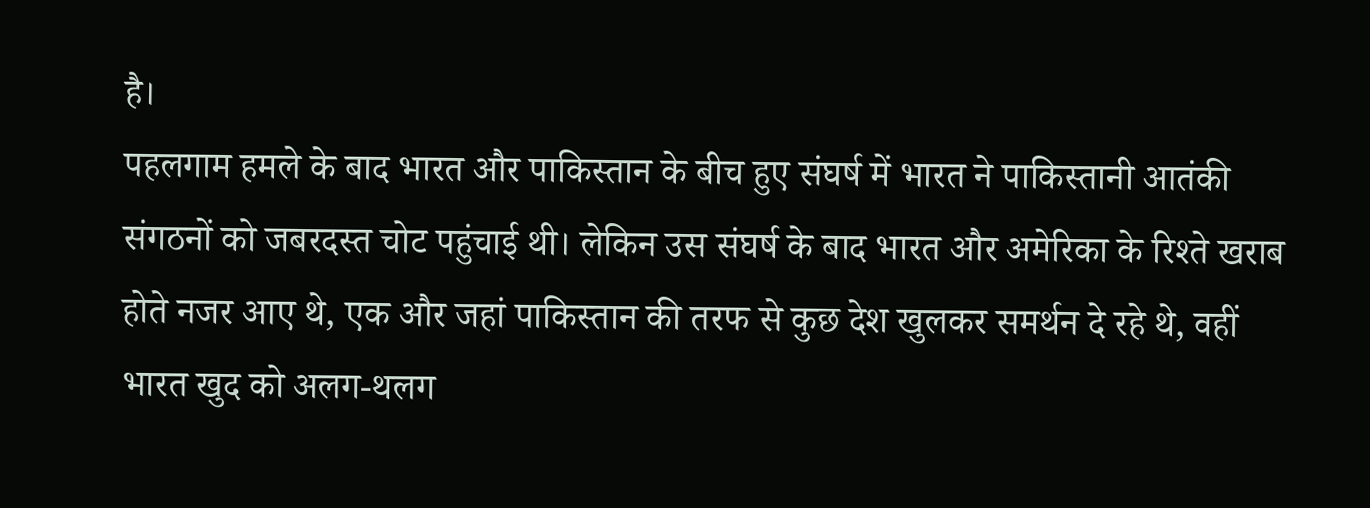है।
पहलगाम हमले के बाद भारत और पाकिस्तान के बीच हुए संघर्ष में भारत ने पाकिस्तानी आतंकी संगठनों को जबरदस्त चोट पहुंचाई थी। लेकिन उस संघर्ष के बाद भारत और अमेरिका के रिश्ते खराब होते नजर आए थे, एक और जहां पाकिस्तान की तरफ से कुछ देश खुलकर समर्थन दे रहे थे, वहीं भारत खुद को अलग-थलग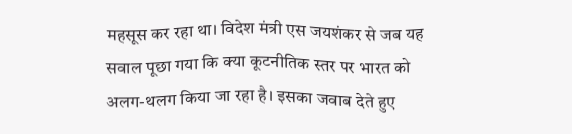महसूस कर रहा था। विदेश मंत्री एस जयशंकर से जब यह सवाल पूछा गया कि क्या कूटनीतिक स्तर पर भारत को अलग-थलग किया जा रहा है। इसका जवाब देते हुए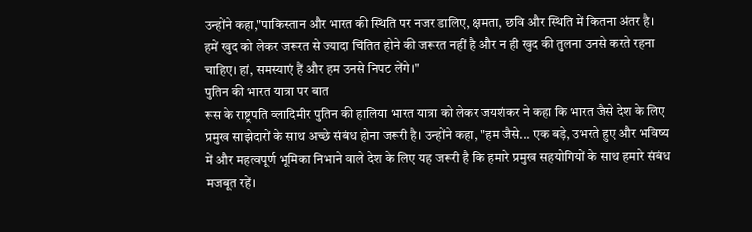उन्होंने कहा,"पाकिस्तान और भारत की स्थिति पर नजर डालिए, क्षमता, छवि और स्थिति में कितना अंतर है। हमें खुद को लेकर जरूरत से ज्यादा चिंतित होने की जरूरत नहीं है और न ही खुद की तुलना उनसे करते रहना चाहिए। हां, समस्याएं हैं और हम उनसे निपट लेंगे।"
पुतिन की भारत यात्रा पर बात
रूस के राष्ट्रपति व्लादिमीर पुतिन की हालिया भारत यात्रा को लेकर जयशंकर ने कहा कि भारत जैसे देश के लिए प्रमुख साझेदारों के साथ अच्छे संबंध होना जरूरी है। उन्होंने कहा, "हम जैसे... एक बड़े, उभरते हुए और भविष्य में और महत्वपूर्ण भूमिका निभाने वाले देश के लिए यह जरूरी है कि हमारे प्रमुख सहयोगियों के साथ हमारे संबंध मजबूत रहें।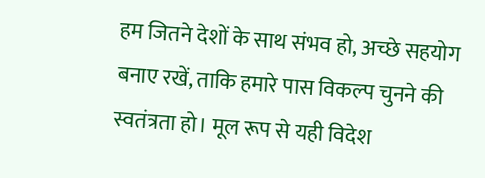हम जितने देशों के साथ संभव हो, अच्छे सहयोग बनाए रखें, ताकि हमारे पास विकल्प चुनने की स्वतंत्रता हो। मूल रूप से यही विदेश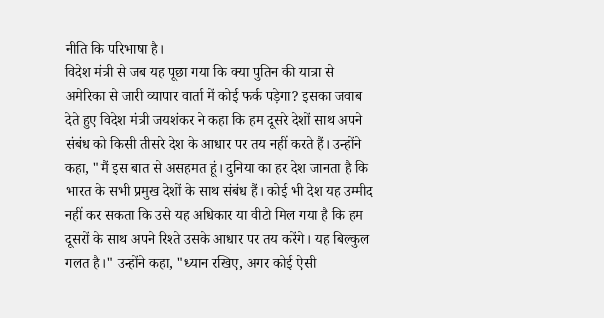नीति कि परिभाषा है।
विदेश मंत्री से जब यह पूछा गया कि क्या पुतिन की यात्रा से अमेरिका से जारी व्यापार वार्ता में कोई फर्क पड़ेगा? इसका जवाब देते हुए विदेश मंत्री जयशंकर ने कहा कि हम दूसरे देशों साथ अपने संबंध को किसी तीसरे देश के आधार पर तय नहीं करते हैं। उन्होंने कहा, "मैं इस बात से असहमत हूं। दुनिया का हर देश जानता है कि भारत के सभी प्रमुख देशों के साथ संबंध हैं। कोई भी देश यह उम्मीद नहीं कर सकता कि उसे यह अधिकार या वीटो मिल गया है कि हम दूसरों के साथ अपने रिश्ते उसके आधार पर तय करेंगे। यह बिल्कुल गलत है।" उन्होंने कहा, "ध्यान रखिए, अगर कोई ऐसी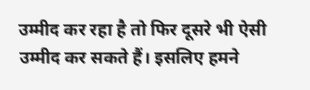उम्मीद कर रहा है तो फिर दूसरे भी ऐसी उम्मीद कर सकते हैं। इसलिए हमने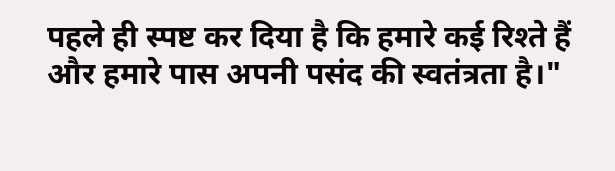पहले ही स्पष्ट कर दिया है कि हमारे कई रिश्ते हैं और हमारे पास अपनी पसंद की स्वतंत्रता है।"